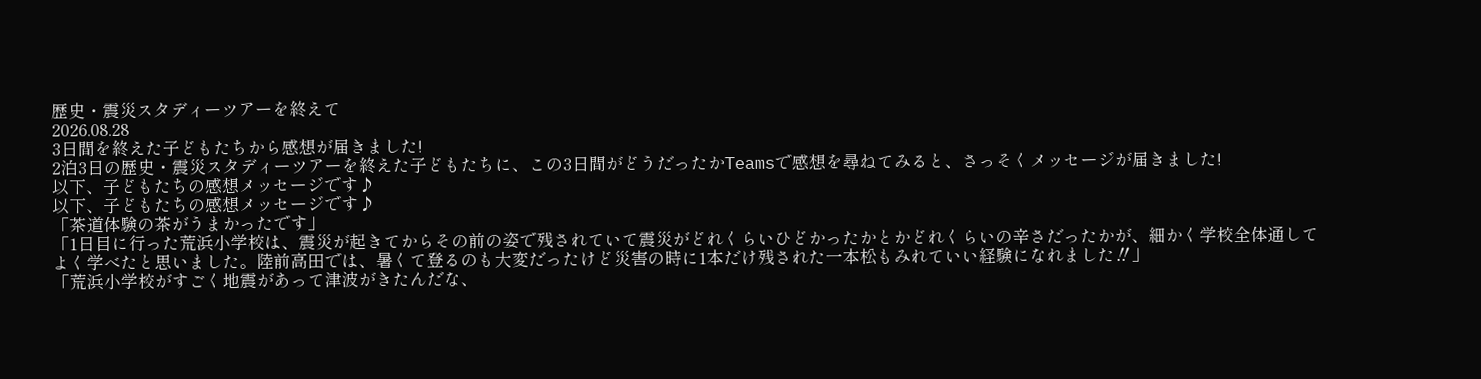歴史・震災スタディーツアーを終えて
2026.08.28
3日間を終えた子どもたちから感想が届きました!
2泊3日の歴史・震災スタディーツアーを終えた子どもたちに、この3日間がどうだったかTeamsで感想を尋ねてみると、さっそくメッセージが届きました!
以下、子どもたちの感想メッセージです♪
以下、子どもたちの感想メッセージです♪
「茶道体験の茶がうまかったです」
「1日目に行った荒浜小学校は、震災が起きてからその前の姿で残されていて震災がどれくらいひどかったかとかどれくらいの辛さだったかが、細かく学校全体通してよく学べたと思いました。陸前高田では、暑くて登るのも大変だったけど災害の時に1本だけ残された一本松もみれていい経験になれました‼」
「荒浜小学校がすごく地震があって津波がきたんだな、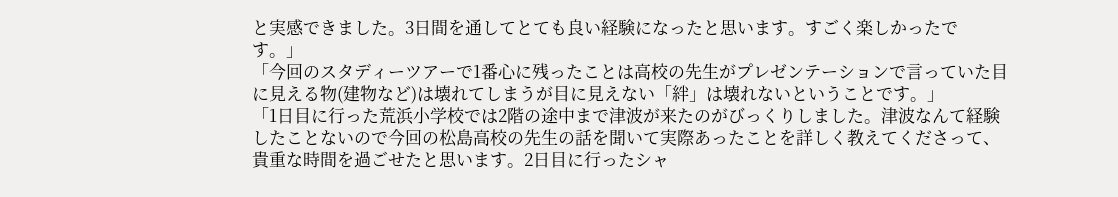と実感できました。3日間を通してとても良い経験になったと思います。すごく楽しかったです。」
「今回のスタディーツアーで1番心に残ったことは高校の先生がプレゼンテーションで言っていた目に見える物(建物など)は壊れてしまうが目に見えない「絆」は壊れないということです。」
「1日目に行った荒浜小学校では2階の途中まで津波が来たのがびっくりしました。津波なんて経験したことないので今回の松島高校の先生の話を聞いて実際あったことを詳しく教えてくださって、貴重な時間を過ごせたと思います。2日目に行ったシャ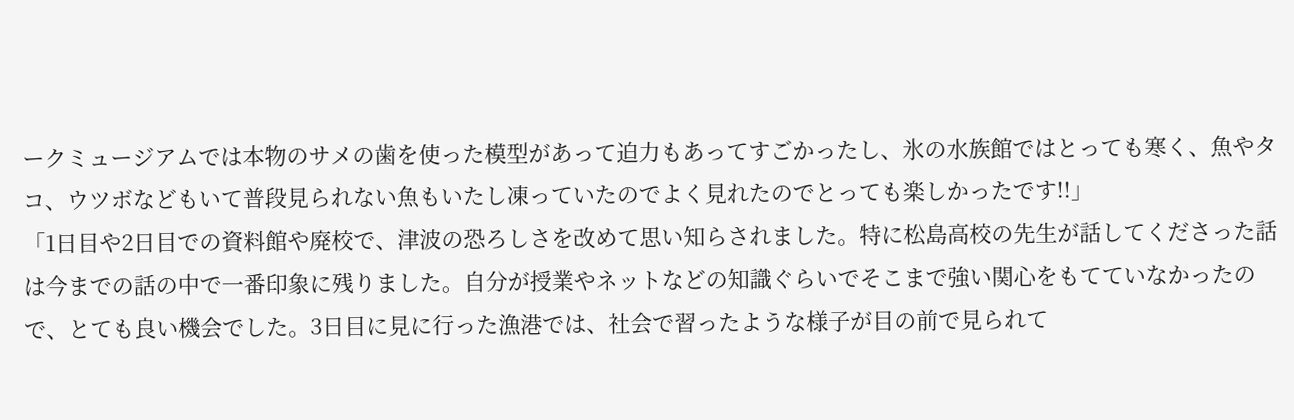ークミュージアムでは本物のサメの歯を使った模型があって迫力もあってすごかったし、氷の水族館ではとっても寒く、魚やタコ、ウツボなどもいて普段見られない魚もいたし凍っていたのでよく見れたのでとっても楽しかったです!!」
「1日目や2日目での資料館や廃校で、津波の恐ろしさを改めて思い知らされました。特に松島高校の先生が話してくださった話は今までの話の中で一番印象に残りました。自分が授業やネットなどの知識ぐらいでそこまで強い関心をもてていなかったので、とても良い機会でした。3日目に見に行った漁港では、社会で習ったような様子が目の前で見られて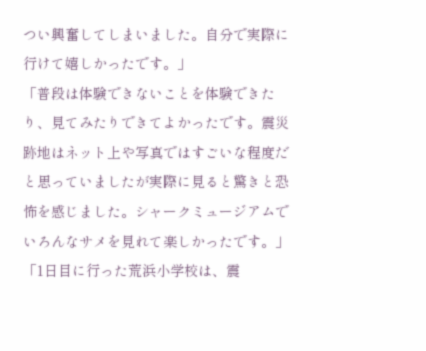つい興奮してしまいました。自分で実際に行けて嬉しかったです。」
「普段は体験できないことを体験できたり、見てみたりできてよかったです。震災跡地はネット上や写真ではすごいな程度だと思っていましたが実際に見ると驚きと恐怖を感じました。シャークミュージアムでいろんなサメを見れて楽しかったです。」
「1日目に行った荒浜小学校は、震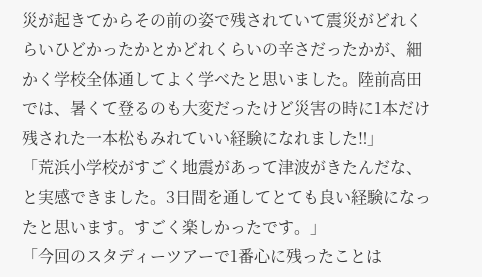災が起きてからその前の姿で残されていて震災がどれくらいひどかったかとかどれくらいの辛さだったかが、細かく学校全体通してよく学べたと思いました。陸前高田では、暑くて登るのも大変だったけど災害の時に1本だけ残された一本松もみれていい経験になれました‼」
「荒浜小学校がすごく地震があって津波がきたんだな、と実感できました。3日間を通してとても良い経験になったと思います。すごく楽しかったです。」
「今回のスタディーツアーで1番心に残ったことは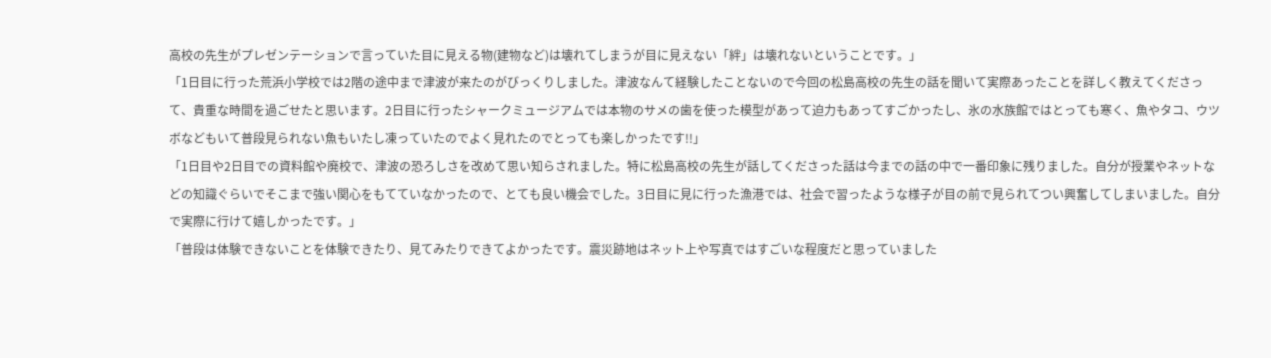高校の先生がプレゼンテーションで言っていた目に見える物(建物など)は壊れてしまうが目に見えない「絆」は壊れないということです。」
「1日目に行った荒浜小学校では2階の途中まで津波が来たのがびっくりしました。津波なんて経験したことないので今回の松島高校の先生の話を聞いて実際あったことを詳しく教えてくださって、貴重な時間を過ごせたと思います。2日目に行ったシャークミュージアムでは本物のサメの歯を使った模型があって迫力もあってすごかったし、氷の水族館ではとっても寒く、魚やタコ、ウツボなどもいて普段見られない魚もいたし凍っていたのでよく見れたのでとっても楽しかったです!!」
「1日目や2日目での資料館や廃校で、津波の恐ろしさを改めて思い知らされました。特に松島高校の先生が話してくださった話は今までの話の中で一番印象に残りました。自分が授業やネットなどの知識ぐらいでそこまで強い関心をもてていなかったので、とても良い機会でした。3日目に見に行った漁港では、社会で習ったような様子が目の前で見られてつい興奮してしまいました。自分で実際に行けて嬉しかったです。」
「普段は体験できないことを体験できたり、見てみたりできてよかったです。震災跡地はネット上や写真ではすごいな程度だと思っていました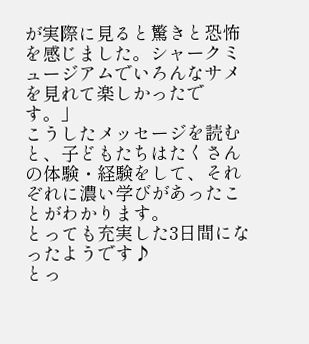が実際に見ると驚きと恐怖を感じました。シャークミュージアムでいろんなサメを見れて楽しかったです。」
こうしたメッセージを読むと、子どもたちはたくさんの体験・経験をして、それぞれに濃い学びがあったことがわかります。
とっても充実した3日間になったようです♪
とっ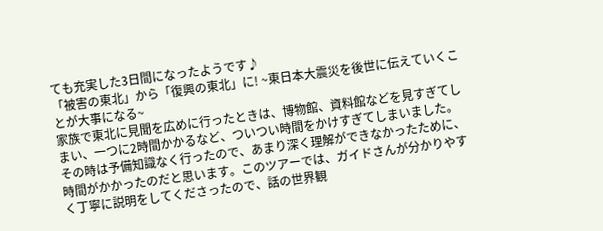ても充実した3日間になったようです♪
「被害の東北」から「復興の東北」に! ~東日本大震災を後世に伝えていくことが大事になる~
家族で東北に見聞を広めに行ったときは、博物館、資料館などを見すぎてしまい、一つに2時間かかるなど、ついつい時間をかけすぎてしまいました。その時は予備知識なく行ったので、あまり深く理解ができなかったために、時間がかかったのだと思います。このツアーでは、ガイドさんが分かりやすく丁寧に説明をしてくださったので、話の世界観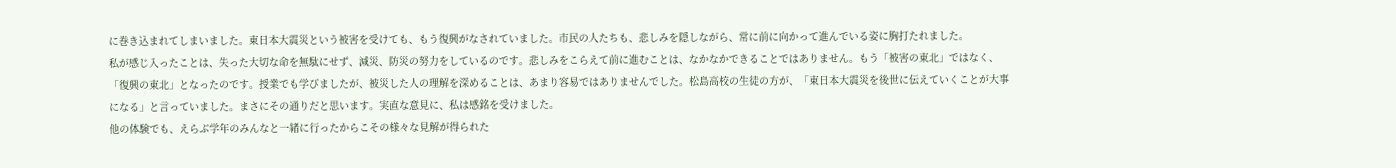に巻き込まれてしまいました。東日本大震災という被害を受けても、もう復興がなされていました。市民の人たちも、悲しみを隠しながら、常に前に向かって進んでいる姿に胸打たれました。
私が感じ入ったことは、失った大切な命を無駄にせず、減災、防災の努力をしているのです。悲しみをこらえて前に進むことは、なかなかできることではありません。もう「被害の東北」ではなく、「復興の東北」となったのです。授業でも学びましたが、被災した人の理解を深めることは、あまり容易ではありませんでした。松島高校の生徒の方が、「東日本大震災を後世に伝えていくことが大事になる」と言っていました。まさにその通りだと思います。実直な意見に、私は感銘を受けました。
他の体験でも、えらぶ学年のみんなと一緒に行ったからこその様々な見解が得られた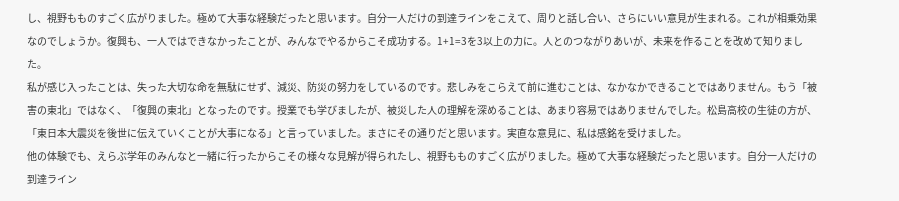し、視野もものすごく広がりました。極めて大事な経験だったと思います。自分一人だけの到達ラインをこえて、周りと話し合い、さらにいい意見が生まれる。これが相乗効果なのでしょうか。復興も、一人ではできなかったことが、みんなでやるからこそ成功する。1+1=3を3以上の力に。人とのつながりあいが、未来を作ることを改めて知りました。
私が感じ入ったことは、失った大切な命を無駄にせず、減災、防災の努力をしているのです。悲しみをこらえて前に進むことは、なかなかできることではありません。もう「被害の東北」ではなく、「復興の東北」となったのです。授業でも学びましたが、被災した人の理解を深めることは、あまり容易ではありませんでした。松島高校の生徒の方が、「東日本大震災を後世に伝えていくことが大事になる」と言っていました。まさにその通りだと思います。実直な意見に、私は感銘を受けました。
他の体験でも、えらぶ学年のみんなと一緒に行ったからこその様々な見解が得られたし、視野もものすごく広がりました。極めて大事な経験だったと思います。自分一人だけの到達ライン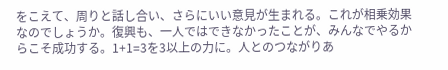をこえて、周りと話し合い、さらにいい意見が生まれる。これが相乗効果なのでしょうか。復興も、一人ではできなかったことが、みんなでやるからこそ成功する。1+1=3を3以上の力に。人とのつながりあ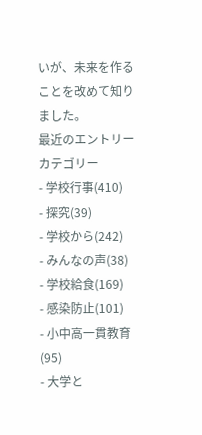いが、未来を作ることを改めて知りました。
最近のエントリー
カテゴリー
- 学校行事(410)
- 探究(39)
- 学校から(242)
- みんなの声(38)
- 学校給食(169)
- 感染防止(101)
- 小中高一貫教育(95)
- 大学と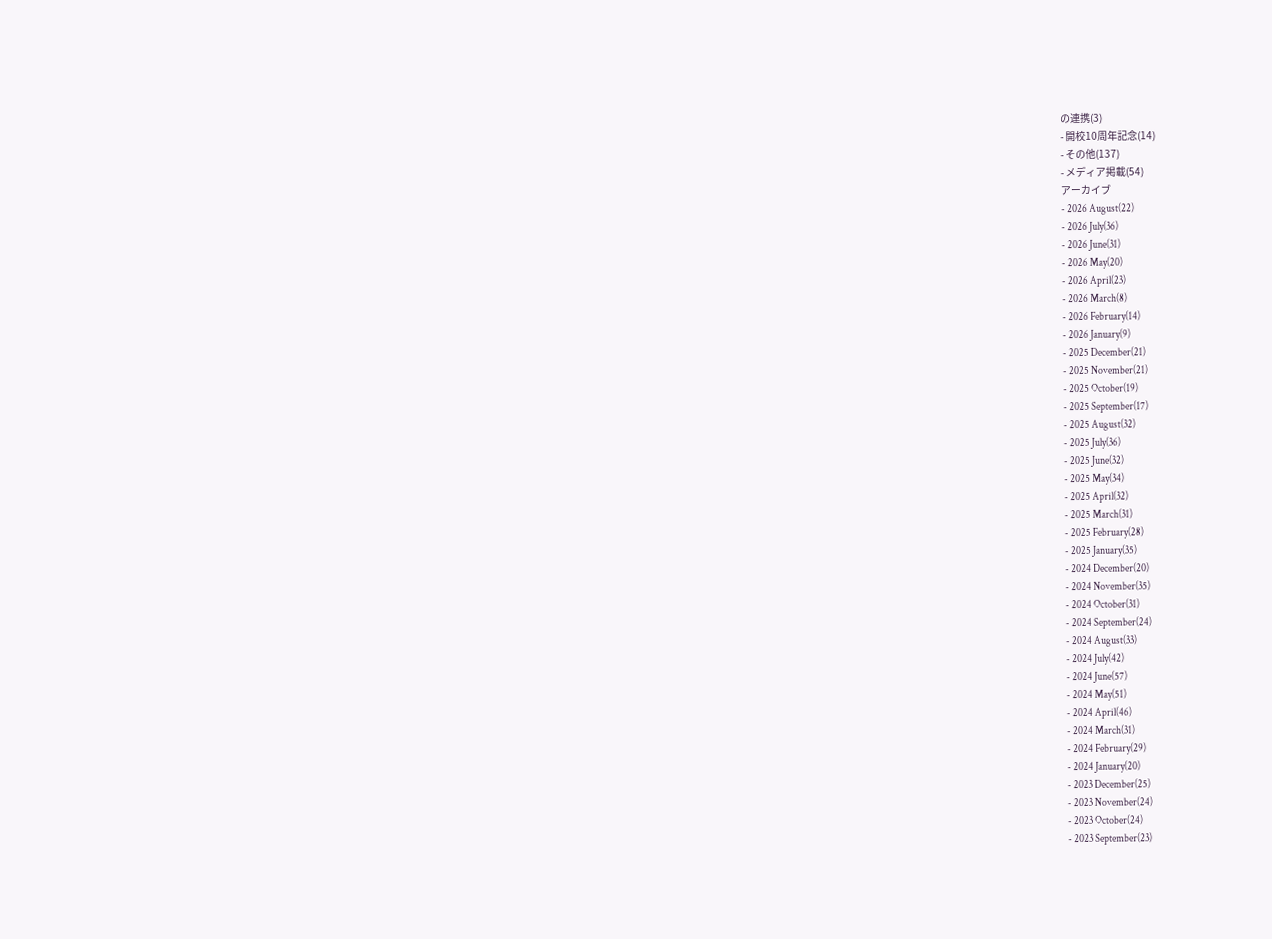の連携(3)
- 開校10周年記念(14)
- その他(137)
- メディア掲載(54)
アーカイブ
- 2026 August(22)
- 2026 July(36)
- 2026 June(31)
- 2026 May(20)
- 2026 April(23)
- 2026 March(8)
- 2026 February(14)
- 2026 January(9)
- 2025 December(21)
- 2025 November(21)
- 2025 October(19)
- 2025 September(17)
- 2025 August(32)
- 2025 July(36)
- 2025 June(32)
- 2025 May(34)
- 2025 April(32)
- 2025 March(31)
- 2025 February(28)
- 2025 January(35)
- 2024 December(20)
- 2024 November(35)
- 2024 October(31)
- 2024 September(24)
- 2024 August(33)
- 2024 July(42)
- 2024 June(57)
- 2024 May(51)
- 2024 April(46)
- 2024 March(31)
- 2024 February(29)
- 2024 January(20)
- 2023 December(25)
- 2023 November(24)
- 2023 October(24)
- 2023 September(23)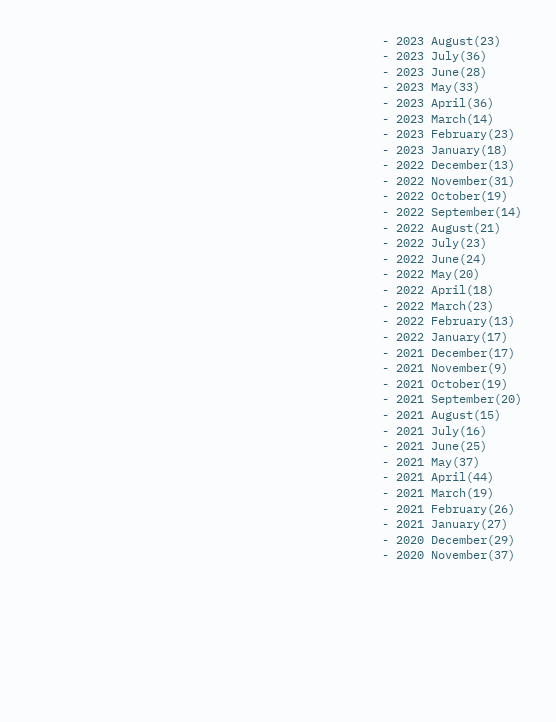- 2023 August(23)
- 2023 July(36)
- 2023 June(28)
- 2023 May(33)
- 2023 April(36)
- 2023 March(14)
- 2023 February(23)
- 2023 January(18)
- 2022 December(13)
- 2022 November(31)
- 2022 October(19)
- 2022 September(14)
- 2022 August(21)
- 2022 July(23)
- 2022 June(24)
- 2022 May(20)
- 2022 April(18)
- 2022 March(23)
- 2022 February(13)
- 2022 January(17)
- 2021 December(17)
- 2021 November(9)
- 2021 October(19)
- 2021 September(20)
- 2021 August(15)
- 2021 July(16)
- 2021 June(25)
- 2021 May(37)
- 2021 April(44)
- 2021 March(19)
- 2021 February(26)
- 2021 January(27)
- 2020 December(29)
- 2020 November(37)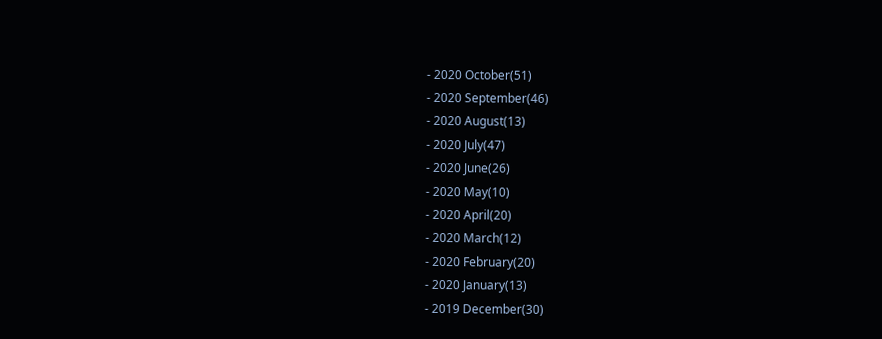- 2020 October(51)
- 2020 September(46)
- 2020 August(13)
- 2020 July(47)
- 2020 June(26)
- 2020 May(10)
- 2020 April(20)
- 2020 March(12)
- 2020 February(20)
- 2020 January(13)
- 2019 December(30)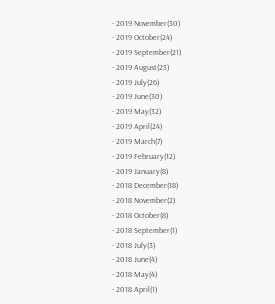- 2019 November(30)
- 2019 October(24)
- 2019 September(21)
- 2019 August(23)
- 2019 July(26)
- 2019 June(30)
- 2019 May(32)
- 2019 April(24)
- 2019 March(7)
- 2019 February(12)
- 2019 January(8)
- 2018 December(18)
- 2018 November(2)
- 2018 October(8)
- 2018 September(1)
- 2018 July(3)
- 2018 June(4)
- 2018 May(4)
- 2018 April(1)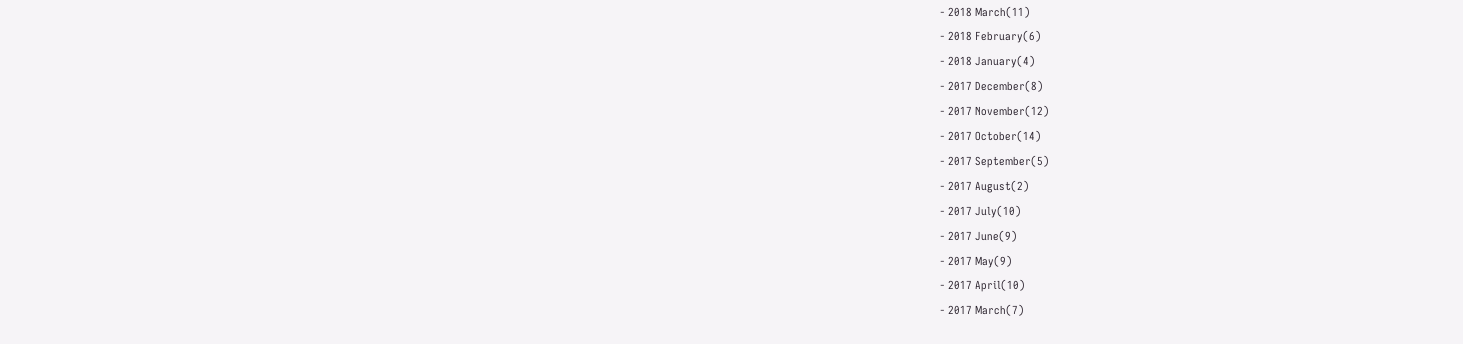- 2018 March(11)
- 2018 February(6)
- 2018 January(4)
- 2017 December(8)
- 2017 November(12)
- 2017 October(14)
- 2017 September(5)
- 2017 August(2)
- 2017 July(10)
- 2017 June(9)
- 2017 May(9)
- 2017 April(10)
- 2017 March(7)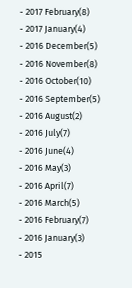- 2017 February(8)
- 2017 January(4)
- 2016 December(5)
- 2016 November(8)
- 2016 October(10)
- 2016 September(5)
- 2016 August(2)
- 2016 July(7)
- 2016 June(4)
- 2016 May(3)
- 2016 April(7)
- 2016 March(5)
- 2016 February(7)
- 2016 January(3)
- 2015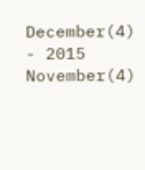December(4)
- 2015 November(4)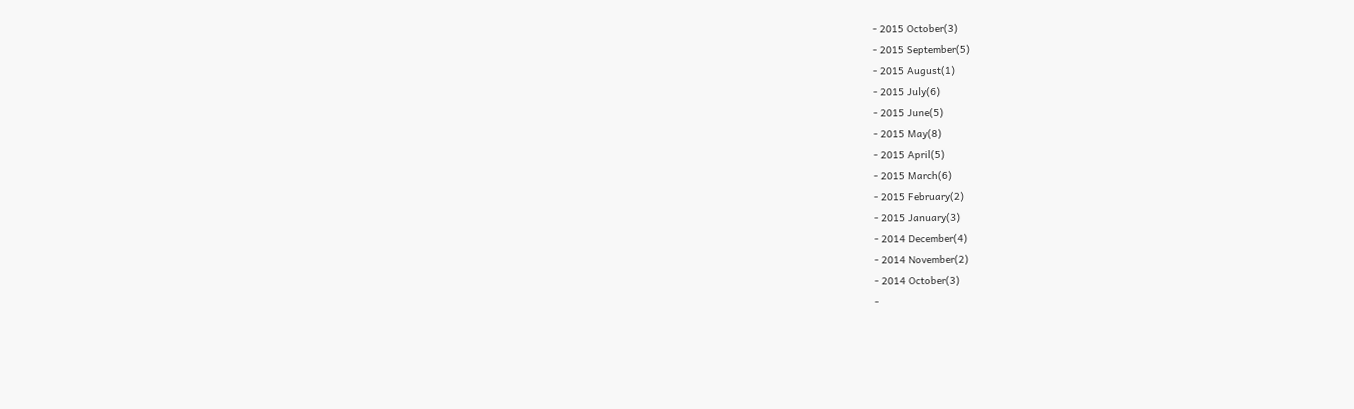- 2015 October(3)
- 2015 September(5)
- 2015 August(1)
- 2015 July(6)
- 2015 June(5)
- 2015 May(8)
- 2015 April(5)
- 2015 March(6)
- 2015 February(2)
- 2015 January(3)
- 2014 December(4)
- 2014 November(2)
- 2014 October(3)
-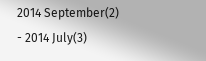2014 September(2)
- 2014 July(3)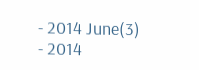- 2014 June(3)
- 2014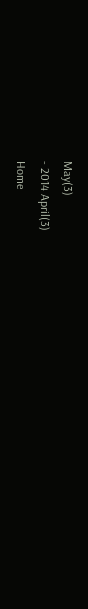May(3)
- 2014 April(3)
Home